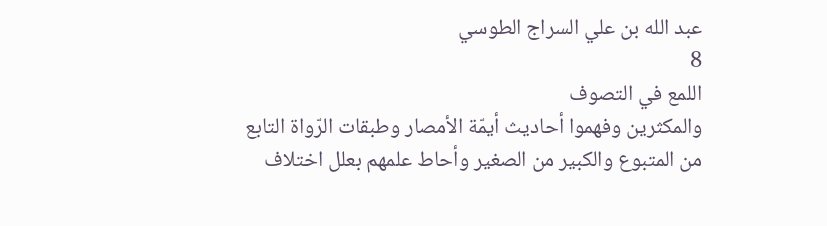عبد الله بن علي السراج الطوسي
8
اللمع في التصوف
والمكثرين وفهموا أحاديث أيمّة الأمصار وطبقات الرّواة التابع من المتبوع والكبير من الصغير وأحاط علمهم بعلل اختلاف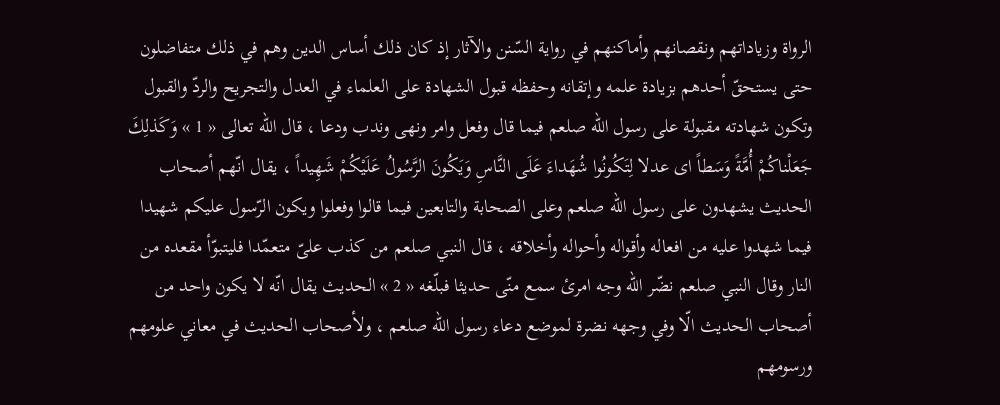الرواة وزياداتهم ونقصانهم وأماكنهم في رواية السّنن والآثار إذ كان ذلك أساس الدين وهم في ذلك متفاضلون حتى يستحقّ أحدهم بزيادة علمه وإتقانه وحفظه قبول الشهادة على العلماء في العدل والتجريح والردّ والقبول وتكون شهادته مقبولة على رسول الله صلعم فيما قال وفعل وامر ونهى وندب ودعا ، قال الله تعالى « 1 » وَكَذلِكَ جَعَلْناكُمْ أُمَّةً وَسَطاً اى عدلا لِتَكُونُوا شُهَداءَ عَلَى النَّاسِ وَيَكُونَ الرَّسُولُ عَلَيْكُمْ شَهِيداً ، يقال انّهم أصحاب الحديث يشهدون على رسول الله صلعم وعلى الصحابة والتابعين فيما قالوا وفعلوا ويكون الرّسول عليكم شهيدا فيما شهدوا عليه من افعاله وأقواله وأحواله وأخلاقه ، قال النبي صلعم من كذب علىّ متعمّدا فليتبوّأ مقعده من النار وقال النبي صلعم نضّر الله وجه امرئ سمع منّى حديثا فبلّغه « 2 » الحديث يقال انّه لا يكون واحد من أصحاب الحديث الّا وفي وجهه نضرة لموضع دعاء رسول الله صلعم ، ولأصحاب الحديث في معاني علومهم ورسومهم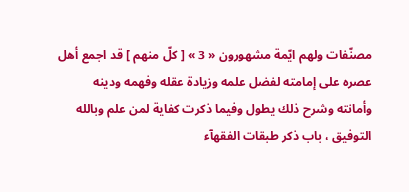مصنّفات ولهم ايّمة مشهورون « 3 » [ كلّ منهم ] قد اجمع أهل عصره على إمامته لفضل علمه وزيادة عقله وفهمه ودينه وأمانته وشرح ذلك يطول وفيما ذكرت كفاية لمن علم وبالله التوفيق ، باب ذكر طبقات الفقهآء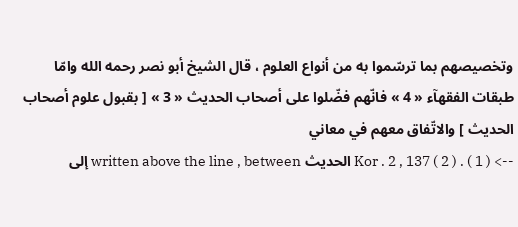وتخصيصهم بما ترسّموا به من أنواع العلوم ، قال الشيخ أبو نصر رحمه الله وامّا طبقات الفقهآء « 4 » فانّهم فضّلوا على أصحاب الحديث « 3 » [ بقبول علوم أصحاب الحديث ] والاتّفاق معهم في معاني
--> ( 1 ) . Kor . 2 , 137 ( 2 ) الحديث written above the line , between إلى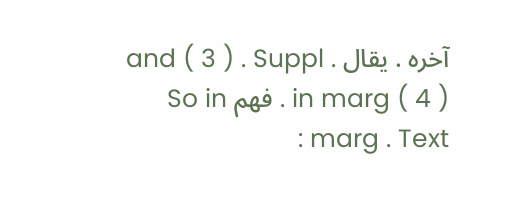آخره . يقال and ( 3 ) . Suppl . in marg ( 4 ) . فهم So in marg . Text :